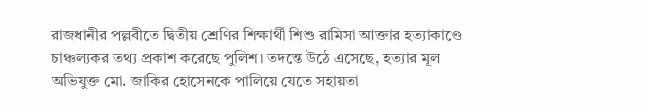রাজধানীর পল্লবীতে দ্বিতীয় শ্রেণির শিক্ষার্থী শিশু রামিসা আক্তার হত্যাকাণ্ডে চাঞ্চল্যকর তথ্য প্রকাশ করেছে পুলিশ। তদন্তে উঠে এসেছে, হত্যার মূল অভিযুক্ত মো. জাকির হোসেনকে পালিয়ে যেতে সহায়তা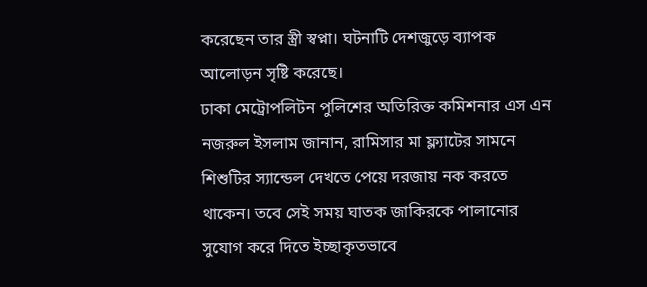করেছেন তার স্ত্রী স্বপ্না। ঘটনাটি দেশজুড়ে ব্যাপক আলোড়ন সৃষ্টি করেছে।
ঢাকা মেট্রোপলিটন পুলিশের অতিরিক্ত কমিশনার এস এন নজরুল ইসলাম জানান, রামিসার মা ফ্ল্যাটের সামনে শিশুটির স্যান্ডেল দেখতে পেয়ে দরজায় নক করতে থাকেন। তবে সেই সময় ঘাতক জাকিরকে পালানোর সুযোগ করে দিতে ইচ্ছাকৃতভাবে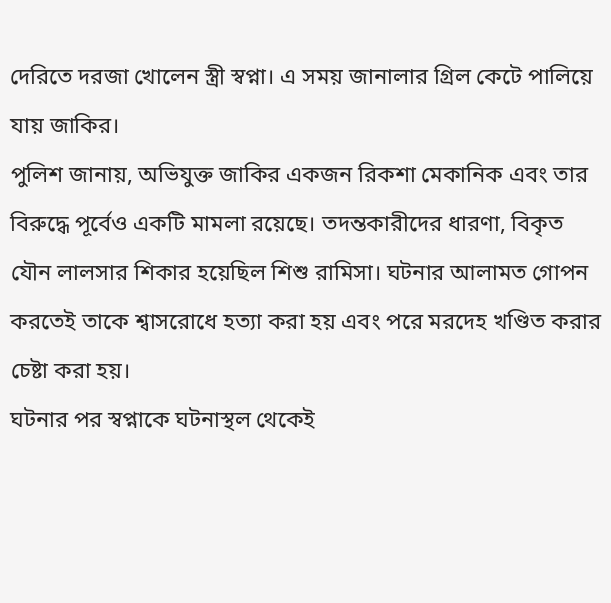দেরিতে দরজা খোলেন স্ত্রী স্বপ্না। এ সময় জানালার গ্রিল কেটে পালিয়ে যায় জাকির।
পুলিশ জানায়, অভিযুক্ত জাকির একজন রিকশা মেকানিক এবং তার বিরুদ্ধে পূর্বেও একটি মামলা রয়েছে। তদন্তকারীদের ধারণা, বিকৃত যৌন লালসার শিকার হয়েছিল শিশু রামিসা। ঘটনার আলামত গোপন করতেই তাকে শ্বাসরোধে হত্যা করা হয় এবং পরে মরদেহ খণ্ডিত করার চেষ্টা করা হয়।
ঘটনার পর স্বপ্নাকে ঘটনাস্থল থেকেই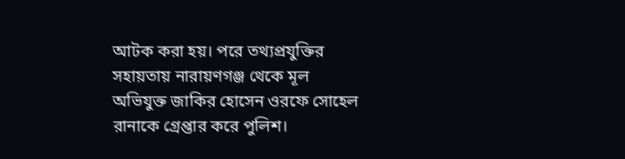আটক করা হয়। পরে তথ্যপ্রযুক্তির সহায়তায় নারায়ণগঞ্জ থেকে মূল অভিযুক্ত জাকির হোসেন ওরফে সোহেল রানাকে গ্রেপ্তার করে পুলিশ।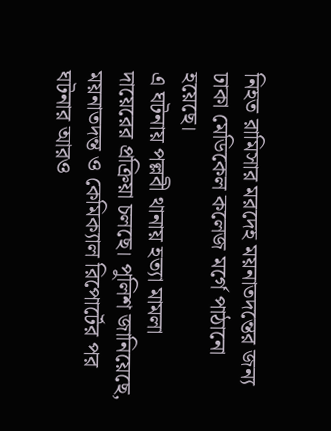নিহত রামিসার মরদেহ ময়নাতদন্তের জন্য ঢাকা মেডিকেল কলেজ মর্গে পাঠানো হয়েছে।
এ ঘটনায় পল্লবী থানায় হত্যা মামলা দায়েরের প্রক্রিয়া চলছে। পুলিশ জানিয়েছে, ময়নাতদন্ত ও কেমিক্যাল রিপোর্টের পর ঘটনার আরও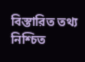বিস্তারিত তথ্য নিশ্চিত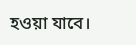হওয়া যাবে।